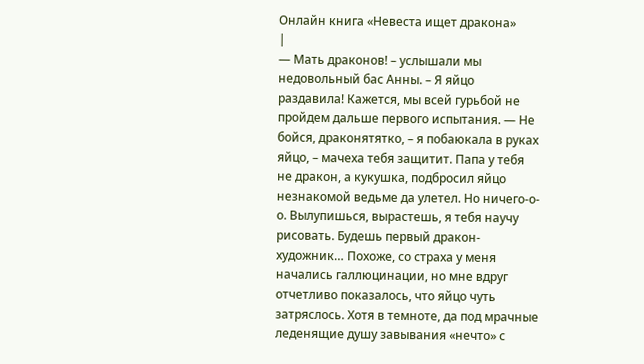Онлайн книга «Невеста ищет дракона»
|
— Мать драконов! – услышали мы недовольный бас Анны. – Я яйцо раздавила! Кажется, мы всей гурьбой не пройдем дальше первого испытания. — Не бойся, драконятятко, – я побаюкала в руках яйцо, – мачеха тебя защитит. Папа у тебя не дракон, а кукушка, подбросил яйцо незнакомой ведьме да улетел. Но ничего-о-о. Вылупишься, вырастешь, я тебя научу рисовать. Будешь первый дракон-художник… Похоже, со страха у меня начались галлюцинации, но мне вдруг отчетливо показалось, что яйцо чуть затряслось. Хотя в темноте, да под мрачные леденящие душу завывания «нечто» с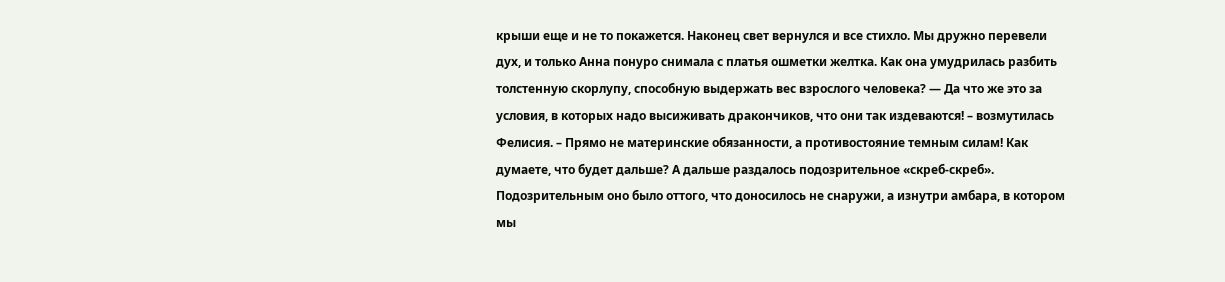крыши еще и не то покажется. Наконец свет вернулся и все стихло. Мы дружно перевели дух, и только Анна понуро снимала с платья ошметки желтка. Как она умудрилась разбить толстенную скорлупу, способную выдержать вес взрослого человека? — Да что же это за условия, в которых надо высиживать дракончиков, что они так издеваются! – возмутилась Фелисия. – Прямо не материнские обязанности, а противостояние темным силам! Как думаете, что будет дальше? А дальше раздалось подозрительное «скреб-скреб». Подозрительным оно было оттого, что доносилось не снаружи, а изнутри амбара, в котором мы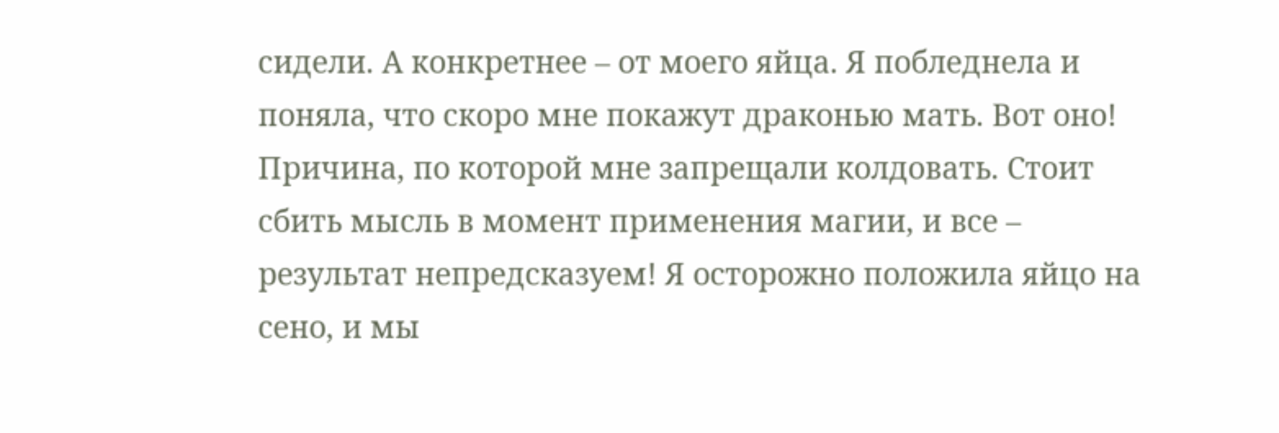сидели. А конкретнее – от моего яйца. Я побледнела и поняла, что скоро мне покажут драконью мать. Вот оно! Причина, по которой мне запрещали колдовать. Стоит сбить мысль в момент применения магии, и все – результат непредсказуем! Я осторожно положила яйцо на сено, и мы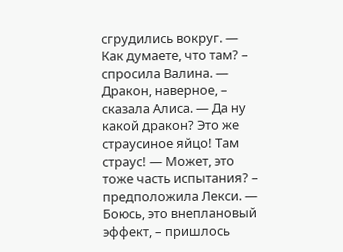сгрудились вокруг. — Как думаете, что там? – спросила Валина. — Дракон, наверное, – сказала Алиса. — Да ну какой дракон? Это же страусиное яйцо! Там страус! — Может, это тоже часть испытания? – предположила Лекси. — Боюсь, это внеплановый эффект, – пришлось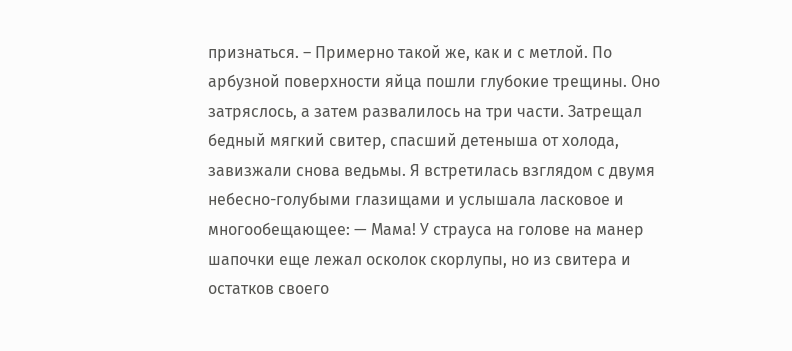признаться. – Примерно такой же, как и с метлой. По арбузной поверхности яйца пошли глубокие трещины. Оно затряслось, а затем развалилось на три части. Затрещал бедный мягкий свитер, спасший детеныша от холода, завизжали снова ведьмы. Я встретилась взглядом с двумя небесно-голубыми глазищами и услышала ласковое и многообещающее: — Мама! У страуса на голове на манер шапочки еще лежал осколок скорлупы, но из свитера и остатков своего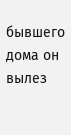бывшего дома он вылез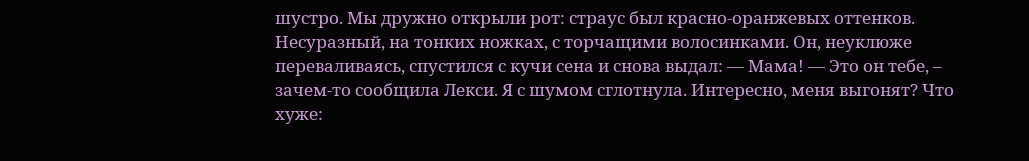шустро. Мы дружно открыли рот: страус был красно-оранжевых оттенков. Несуразный, на тонких ножках, с торчащими волосинками. Он, неуклюже переваливаясь, спустился с кучи сена и снова выдал: — Мама! — Это он тебе, – зачем-то сообщила Лекси. Я с шумом сглотнула. Интересно, меня выгонят? Что хуже: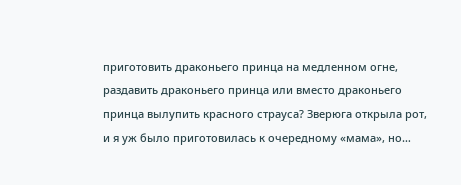приготовить драконьего принца на медленном огне, раздавить драконьего принца или вместо драконьего принца вылупить красного страуса? Зверюга открыла рот, и я уж было приготовилась к очередному «мама», но…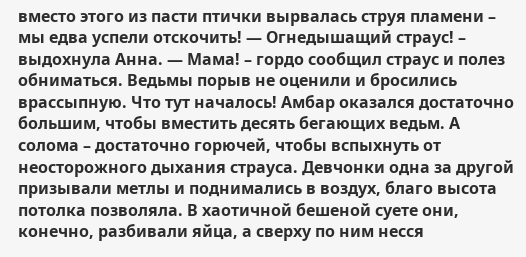вместо этого из пасти птички вырвалась струя пламени – мы едва успели отскочить! — Огнедышащий страус! – выдохнула Анна. — Мама! – гордо сообщил страус и полез обниматься. Ведьмы порыв не оценили и бросились врассыпную. Что тут началось! Амбар оказался достаточно большим, чтобы вместить десять бегающих ведьм. А солома – достаточно горючей, чтобы вспыхнуть от неосторожного дыхания страуса. Девчонки одна за другой призывали метлы и поднимались в воздух, благо высота потолка позволяла. В хаотичной бешеной суете они, конечно, разбивали яйца, а сверху по ним несся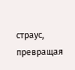страус, превращая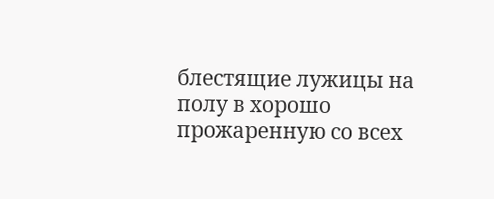блестящие лужицы на полу в хорошо прожаренную со всех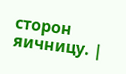сторон яичницу. |